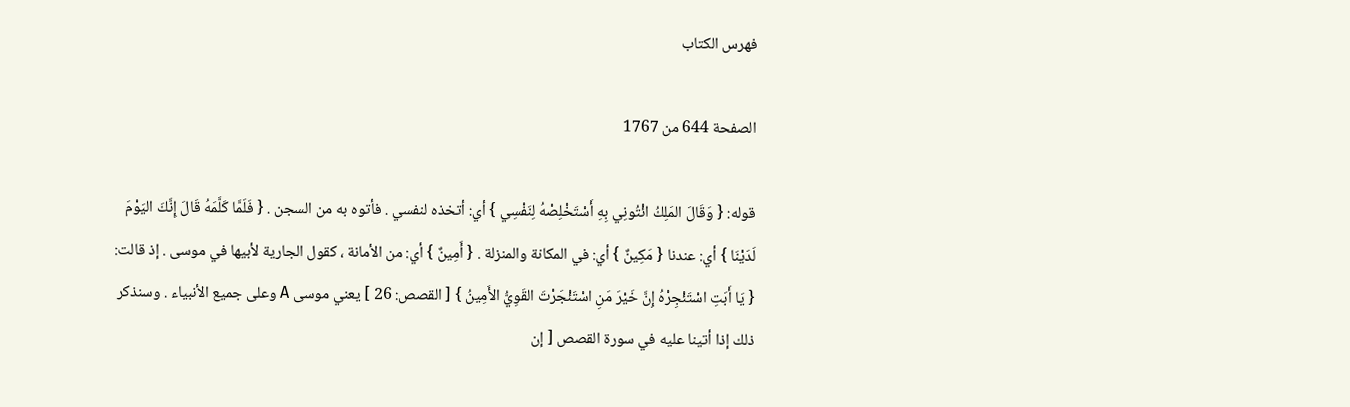فهرس الكتاب

الصفحة 644 من 1767

قوله: { وَقَالَ المَلِكُ ائْتُونِي بِهِ أَسْتَخْلِصْهُ لِنَفْسِي } أي: أتخذه لنفسي . فأتوه به من السجن . { فَلَمَّا كَلَّمَهُ قَالَ إِنَّكَ اليَوْمَ لَدَيْنَا } أي: عندنا { مَكِينٌ } أي: في المكانة والمنزلة . { أَمِينٌ } أي: من الأمانة ، كقول الجارية لأبيها في موسى . إذ قالت: { يَا أَبَتِ اسْتَئْجِرْهُ إِنَّ خَيْرَ مَنِ اسْتَئْجَرْتَ القَوِيُّ الأَمِينُ } [ القصص: 26 ] يعني موسى A وعلى جميع الأنبياء . وسنذكر ذلك إذا أتينا عليه في سورة القصص [ إن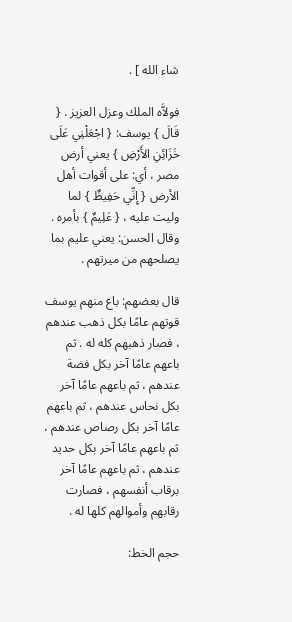شاء الله ] .

فولاَّه الملك وعزل العزيز . { قَالَ } يوسف: { اجْعَلْنِي عَلَى خَزَائِنِ الأَرْضِ } يعني أرض مصر ، أي: على أقوات أهل الأرض { إِنِّي حَفِيظٌ } لما وليت عليه ، { عَلِيمٌ } بأمره . وقال الحسن: يعني عليم بما يصلحهم من ميرتهم .

قال بعضهم: باع منهم يوسف قوتهم عامًا بكل ذهب عندهم ، فصار ذهبهم كله له . ثم باعهم عامًا آخر بكل فضة عندهم ، ثم باعهم عامًا آخر بكل نحاس عندهم ، ثم باعهم عامًا آخر بكل رصاص عندهم ، ثم باعهم عامًا آخر بكل حديد عندهم ، ثم باعهم عامًا آخر برقاب أنفسهم ، فصارت رقابهم وأموالهم كلها له .

حجم الخط: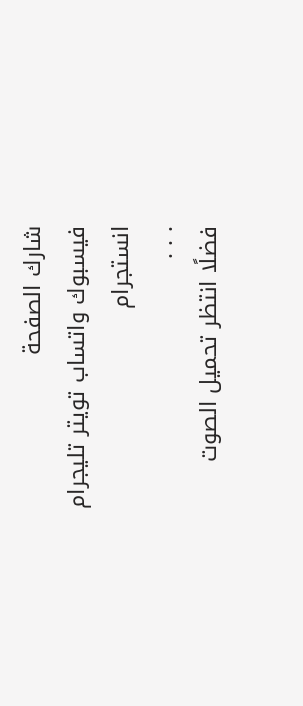شارك الصفحة
فيسبوك واتساب تويتر تليجرام انستجرام
. . .
فضلًا انتظر تحميل الصوت